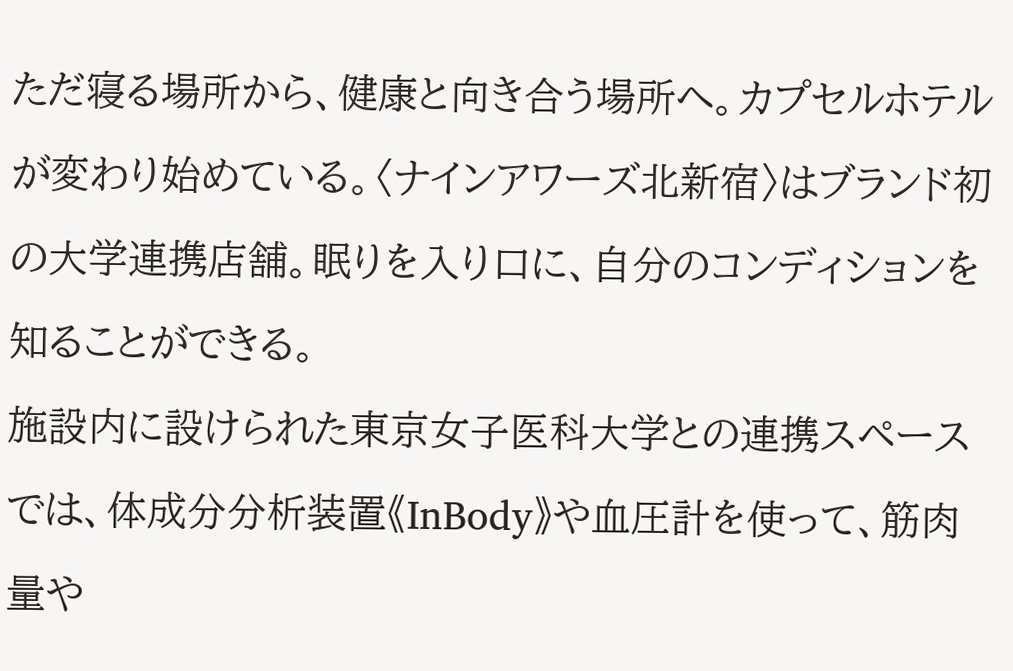ただ寝る場所から、健康と向き合う場所へ。カプセルホテルが変わり始めている。〈ナインアワーズ北新宿〉はブランド初の大学連携店舗。眠りを入り口に、自分のコンディションを知ることができる。
施設内に設けられた東京女子医科大学との連携スペースでは、体成分分析装置《InBody》や血圧計を使って、筋肉量や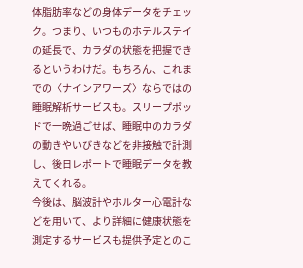体脂肪率などの身体データをチェック。つまり、いつものホテルステイの延長で、カラダの状態を把握できるというわけだ。もちろん、これまでの〈ナインアワーズ〉ならではの睡眠解析サービスも。スリープポッドで一晩過ごせば、睡眠中のカラダの動きやいびきなどを非接触で計測し、後日レポートで睡眠データを教えてくれる。
今後は、脳波計やホルター心電計などを用いて、より詳細に健康状態を測定するサービスも提供予定とのこ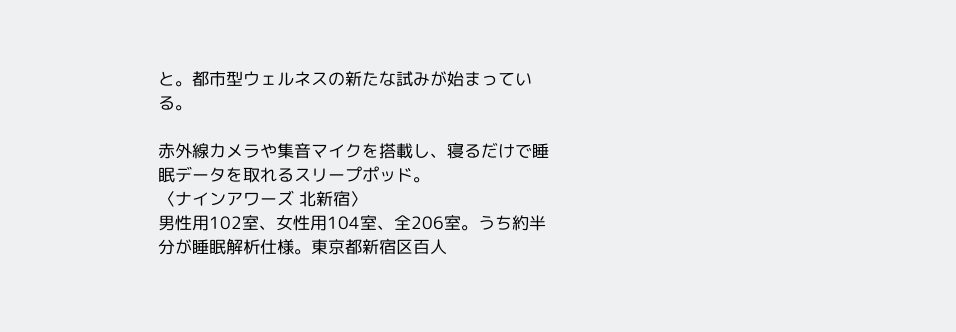と。都市型ウェルネスの新たな試みが始まっている。

赤外線カメラや集音マイクを搭載し、寝るだけで睡眠データを取れるスリープポッド。
〈ナインアワーズ 北新宿〉
男性用102室、女性用104室、全206室。うち約半分が睡眠解析仕様。東京都新宿区百人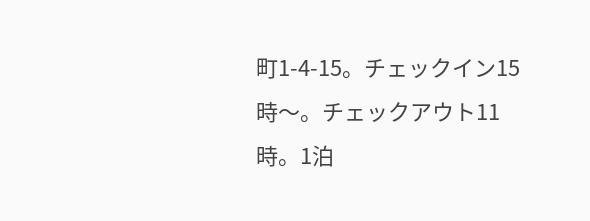町1-4-15。チェックイン15時〜。チェックアウト11時。1泊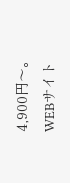4,900円〜。WEBサイト